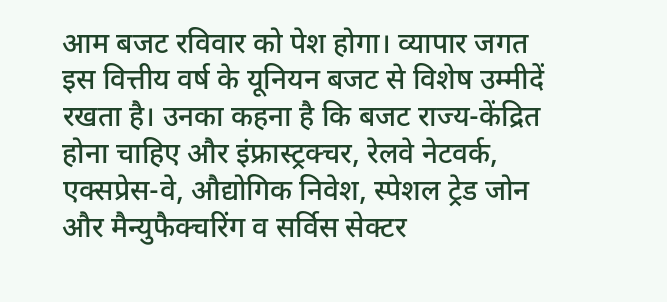आम बजट रविवार को पेश होगा। व्यापार जगत इस वित्तीय वर्ष के यूनियन बजट से विशेष उम्मीदें रखता है। उनका कहना है कि बजट राज्य-केंद्रित होना चाहिए और इंफ्रास्ट्रक्चर, रेलवे नेटवर्क, एक्सप्रेस-वे, औद्योगिक निवेश, स्पेशल ट्रेड जोन और मैन्युफैक्चरिंग व सर्विस सेक्टर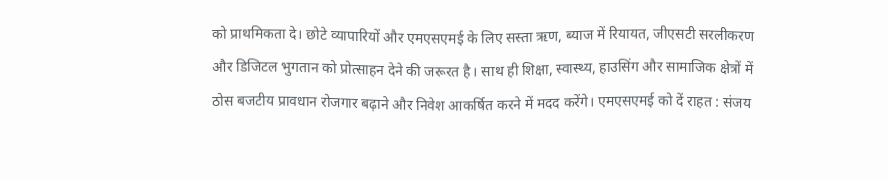को प्राथमिकता दे। छोटे व्यापारियों और एमएसएमई के लिए सस्ता ऋण, ब्याज में रियायत, जीएसटी सरलीकरण और डिजिटल भुगतान को प्रोत्साहन देने की जरूरत है। साथ ही शिक्षा, स्वास्थ्य, हाउसिंग और सामाजिक क्षेत्रों में ठोस बजटीय प्रावधान रोजगार बढ़ाने और निवेश आकर्षित करने में मदद करेंगे। एमएसएमई को दें राहत : संजय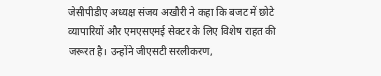जेसीपीडीए अध्यक्ष संजय अखौरी ने कहा कि बजट में छोटे व्यापारियों और एमएसएमई सेक्टर के लिए विशेष राहत की जरूरत है। उन्होंने जीएसटी सरलीकरण,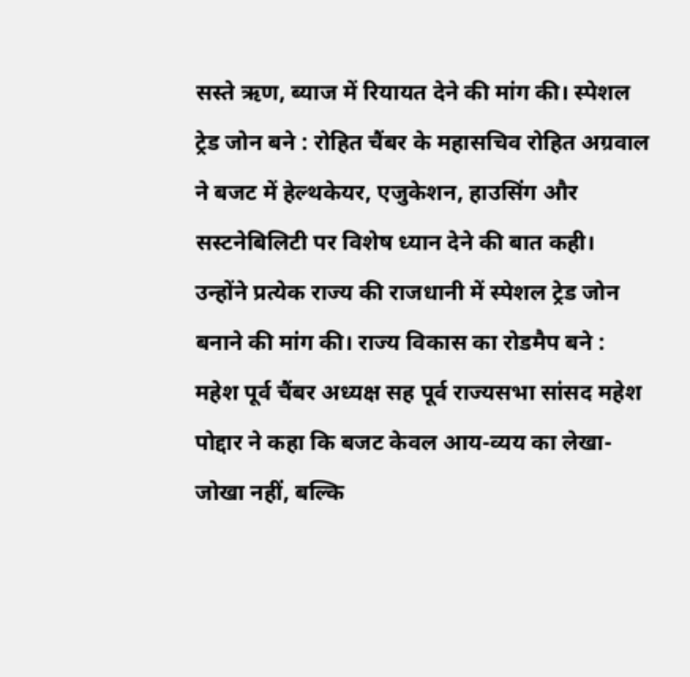सस्ते ऋण, ब्याज में रियायत देने की मांग की। स्पेशल ट्रेड जोन बने : रोहित चैंबर के महासचिव रोहित अग्रवाल ने बजट में हेल्थकेयर, एजुकेशन, हाउसिंग और सस्टनेबिलिटी पर विशेष ध्यान देने की बात कही। उन्होंने प्रत्येक राज्य की राजधानी में स्पेशल ट्रेड जोन बनाने की मांग की। राज्य विकास का रोडमैप बने : महेश पूर्व चैंबर अध्यक्ष सह पूर्व राज्यसभा सांसद महेश पोद्दार ने कहा कि बजट केवल आय-व्यय का लेखा-जोखा नहीं, बल्कि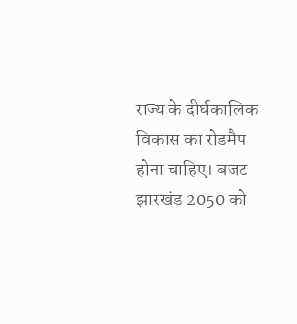राज्य के दीर्घकालिक विकास का रोडमैप होना चाहिए। बजट झारखंड 2050 को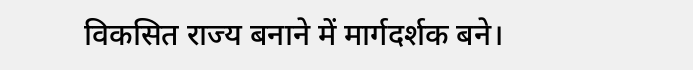विकसित राज्य बनाने में मार्गदर्शक बने।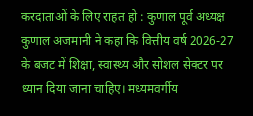करदाताओं के लिए राहत हो : कुणाल पूर्व अध्यक्ष कुणाल अजमानी ने कहा कि वित्तीय वर्ष 2026-27 के बजट में शिक्षा, स्वास्थ्य और सोशल सेक्टर पर ध्यान दिया जाना चाहिए। मध्यमवर्गीय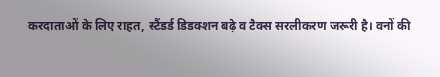करदाताओं के लिए राहत, स्टैंडर्ड डिडक्शन बढ़े व टैक्स सरलीकरण जरूरी है। वनों की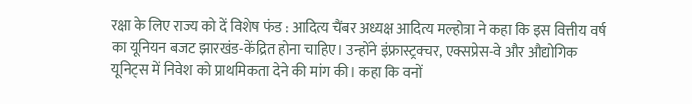रक्षा के लिए राज्य को दें विशेष फंड : आदित्य चैंबर अध्यक्ष आदित्य मल्होत्रा ने कहा कि इस वित्तीय वर्ष का यूनियन बजट झारखंड-केंद्रित होना चाहिए। उन्होंने इंफ्रास्ट्रक्चर, एक्सप्रेस-वे और औद्योगिक यूनिट्स में निवेश को प्राथमिकता देने की मांग की। कहा कि वनों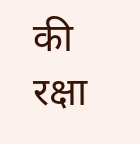की रक्षा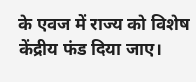के एवज में राज्य को विशेष केंद्रीय फंड दिया जाए।